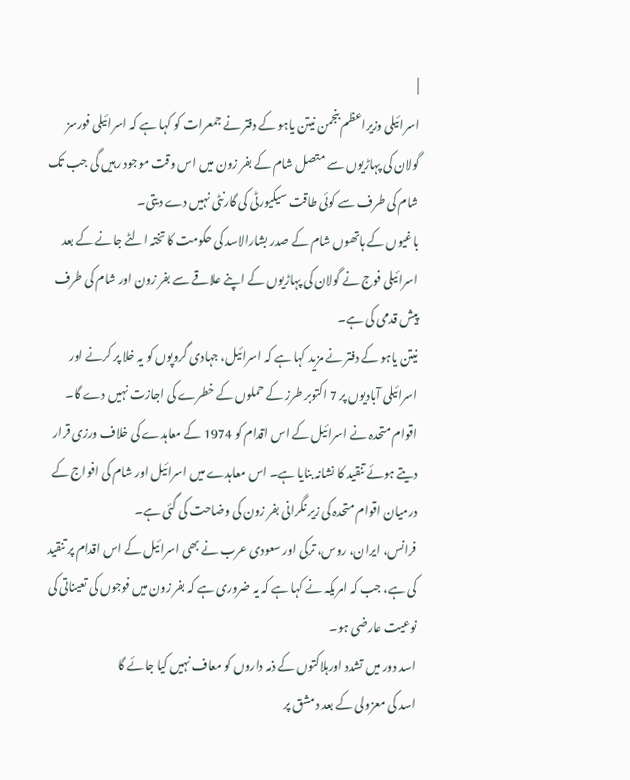|
اسرائیلی وزیراعظم بنجمن نیتن یاہو کے دفتر نے جمعرات کو کہا ہے کہ اسرائیلی فورسز گولان کی پہاڑیوں سے متصل شام کے بفر زون میں اس وقت موجود رہیں گی جب تک شام کی طرف سے کوئی طاقت سیکیورٹی کی گارنٹی نہیں دے دیتی۔
باغیوں کے ہاتھوں شام کے صدر بشارالاسد کی حکومت کا تختہ الٹے جانے کے بعد اسرائیلی فوج نے گولان کی پہاڑیوں کے اپنے علاقے سے بفر زون اور شام کی طرف پیش قدمی کی ہے۔
نیتن یاہو کے دفتر نے مزید کہا ہے کہ اسرائیل، جہادی گروپوں کو یہ خلا پر کرنے اور اسرائیلی آبادیوں پر 7 اکتوبر طرز کے حملوں کے خطرے کی اجازت نہیں دے گا۔
اقوام متحدہ نے اسرائیل کے اس اقدام کو 1974 کے معاہدے کی خلاف ورزی قرار دیتے ہوئے تنقید کا نشانہ بنایا ہے۔ اس معاہدے میں اسرائیل اور شام کی افواج کے درمیان اقوام متحدہ کی زیر نگرانی بفر زون کی وضاحت کی گئی ہے۔
فرانس، ایران، روس، ترکی اور سعودی عرب نے بھی اسرائیل کے اس اقدام پر تنقید کی ہے، جب کہ امریکہ نے کہا ہے کہ یہ ضروری ہے کہ بفر زون میں فوجوں کی تعیناتی کی نوعیت عارضی ہو۔
اسد دور میں تشدد اورہلاکتوں کے ذمہ داروں کو معاف نہیں کیا جائے گا
اسد کی معزولی کے بعد دمشق پر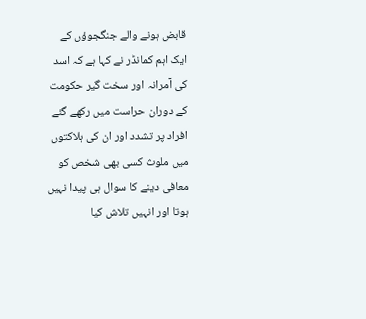قابض ہونے والے جنگجوؤں کے ایک اہم کمانڈر نے کہا ہے کہ اسد کی آمرانہ اور سخت گیر حکومت کے دوران حراست میں رکھے گئے افراد پر تشدد اور ان کی ہلاکتوں میں ملوث کسی بھی شخص کو معافی دینے کا سوال ہی پیدا نہیں ہوتا اور انہیں تلاش کیا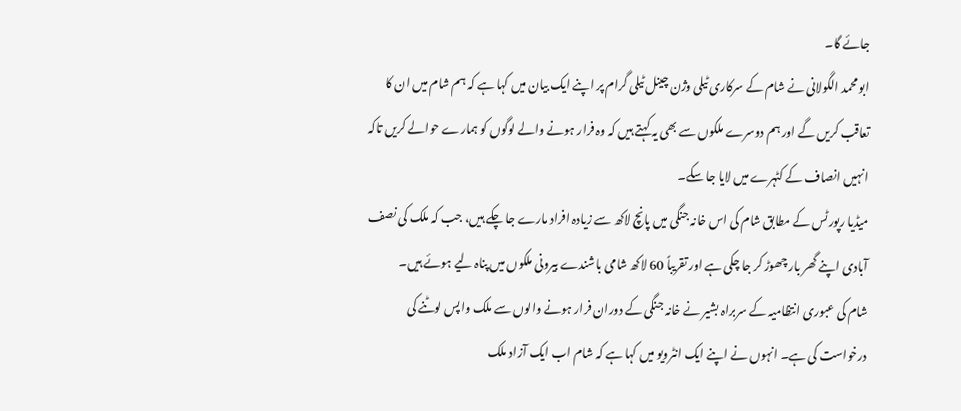جائے گا۔
ابو محمد الگولانی نے شام کے سرکاری ٹیلی وژن چینل ٹیلی گرام پر اپنے ایک بیان میں کہا ہے کہ ہم شام میں ان کا تعاقب کریں گے اور ہم دوسرے ملکوں سے بھی یہ کہتے ہیں کہ وہ فرار ہونے والے لوگوں کو ہمارے حوالے کریں تاکہ انہیں انصاف کے کٹہرے میں لایا جا سکے۔
میڈیا رپورٹس کے مطابق شام کی اس خانہ جنگی میں پانچ لاکھ سے زیادہ افراد مارے جا چکے ہیں، جب کہ ملک کی نصف آبادی اپنے گھر بار چھوڑ کر جا چکی ہے اور تقریباً 60 لاکھ شامی باشندے بیرونی ملکوں میں پناہ لیے ہوئے ہیں۔
شام کی عبوری انتظامیہ کے سربراہ بشیر نے خانہ جنگی کے دوران فرار ہونے والوں سے ملک واپس لوٹنے کی درخواست کی ہے۔ انہوں نے اپنے ایک انٹرویو میں کہا ہے کہ شام اب ایک آزاد ملک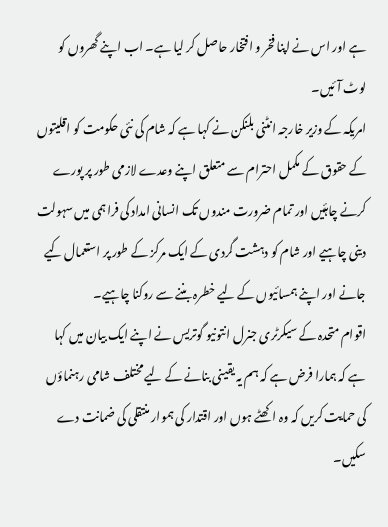ہے اور اس نے اپنا فخر و افتخار حاصل کر لیا ہے۔ اب اپنے گھروں کو لوٹ آئیں۔
امریکہ کے وزیر خارجہ انٹنی بلنکن نے کہا ہے کہ شام کی نئی حکومت کو اقلیتوں کے حقوق کے مکمل احترام سے متعلق اپنے وعدے لازمی طور پر پورے کرنے چاہئیں اور تمام ضرورت مندوں تک انسانی امداد کی فراہمی میں سہولت دینی چاہیے اور شام کو دہشت گردی کے ایک مرکز کے طور پر استعمال کیے جانے اور اپنے ہمسائیوں کے لیے خطرہ بننے سے روکنا چاہیے۔
اقوام متحدہ کے سیکرٹری جنرل انتونیو گوتریس نے اپنے ایک بیان میں کہا ہے کہ ہمارا فرض ہے کہ ہم یہ یقینی بنانے کے لیے مختلف شامی رہنماؤں کی حمایت کریں کہ وہ اکھٹے ہوں اور اقتدار کی ہموار منتقلی کی ضمانت دے سکیں۔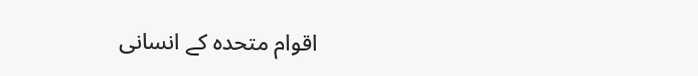اقوام متحدہ کے انسانی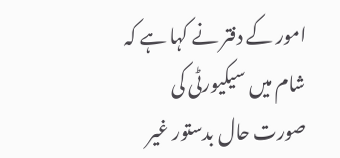امور کے دفتر نے کہا ہے کہ شام میں سیکیورٹی کی صورت حال بدستور غیر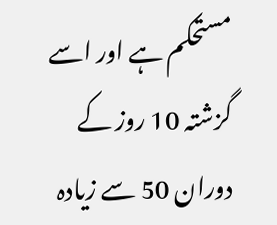مستحکم ہے اور اسے گزشتہ 10 روز کے دوران 50 سے زیادہ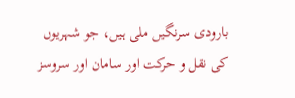بارودی سرنگیں ملی ہیں، جو شہریوں کی نقل و حرکت اور سامان اور سروسز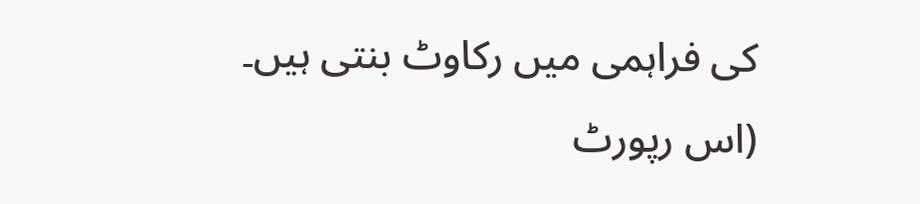کی فراہمی میں رکاوٹ بنتی ہیں۔
(اس رپورٹ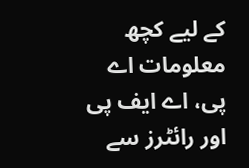کے لیے کچھ معلومات اے پی، اے ایف پی اور رائٹرز سے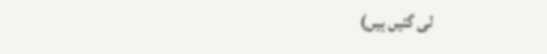لی گئیں ہیں)